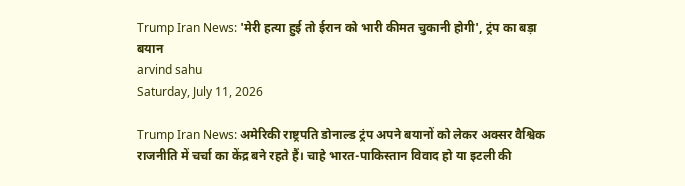Trump Iran News: 'मेरी हत्या हुई तो ईरान को भारी कीमत चुकानी होगी', ट्रंप का बड़ा बयान
arvind sahu
Saturday, July 11, 2026

Trump Iran News: अमेरिकी राष्ट्रपति डोनाल्ड ट्रंप अपने बयानों को लेकर अक्सर वैश्विक राजनीति में चर्चा का केंद्र बने रहते हैं। चाहे भारत-पाकिस्तान विवाद हो या इटली की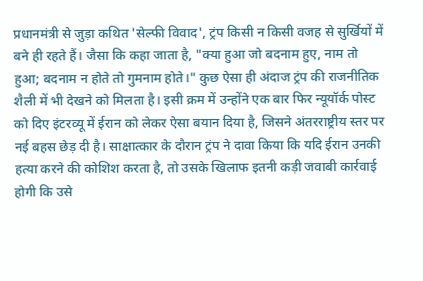प्रधानमंत्री से जुड़ा कथित 'सेल्फी विवाद', ट्रंप किसी न किसी वजह से सुर्खियों में बने ही रहते हैं। जैसा कि कहा जाता है, "क्या हुआ जो बदनाम हुए, नाम तो हुआ; बदनाम न होते तो गुमनाम होते।" कुछ ऐसा ही अंदाज ट्रंप की राजनीतिक शैली में भी देखने को मिलता है। इसी क्रम में उन्होंने एक बार फिर न्यूयॉर्क पोस्ट को दिए इंटरव्यू में ईरान को लेकर ऐसा बयान दिया है, जिसने अंतरराष्ट्रीय स्तर पर नई बहस छेड़ दी है। साक्षात्कार के दौरान ट्रंप ने दावा किया कि यदि ईरान उनकी हत्या करने की कोशिश करता है, तो उसके खिलाफ इतनी कड़ी जवाबी कार्रवाई होगी कि उसे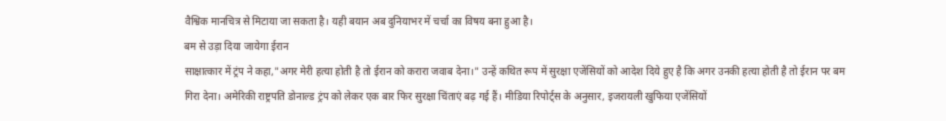वैश्विक मानचित्र से मिटाया जा सकता है। यही बयान अब दुनियाभर में चर्चा का विषय बना हुआ है।
बम से उड़ा दिया जायेगा ईरान
साक्षात्कार में ट्रंप ने कहा,"अगर मेरी हत्या होती है तो ईरान को करारा जवाब देना।" उन्हें कथित रूप में सुरक्षा एजेंसियों को आदेश दिये हुए है कि अगर उनकी हत्या होती है तो ईरान पर बम गिरा देना। अमेरिकी राष्ट्रपति डोनाल्ड ट्रंप को लेकर एक बार फिर सुरक्षा चिंताएं बढ़ गई हैं। मीडिया रिपोर्ट्स के अनुसार, इजरायली खुफिया एजेंसियों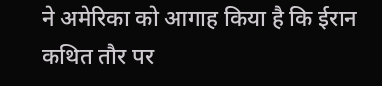ने अमेरिका को आगाह किया है कि ईरान कथित तौर पर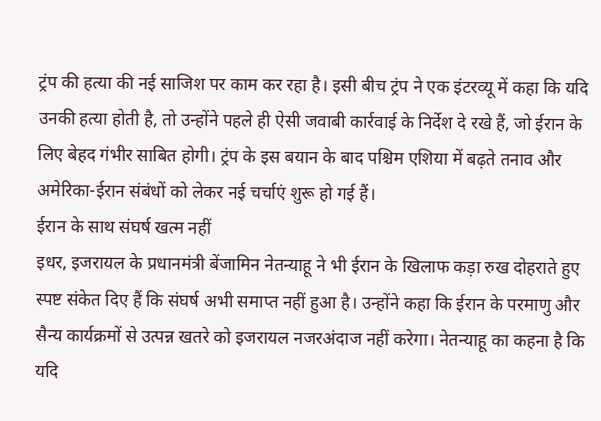ट्रंप की हत्या की नई साजिश पर काम कर रहा है। इसी बीच ट्रंप ने एक इंटरव्यू में कहा कि यदि उनकी हत्या होती है, तो उन्होंने पहले ही ऐसी जवाबी कार्रवाई के निर्देश दे रखे हैं, जो ईरान के लिए बेहद गंभीर साबित होगी। ट्रंप के इस बयान के बाद पश्चिम एशिया में बढ़ते तनाव और अमेरिका-ईरान संबंधों को लेकर नई चर्चाएं शुरू हो गई हैं।
ईरान के साथ संघर्ष खत्म नहीं
इधर, इजरायल के प्रधानमंत्री बेंजामिन नेतन्याहू ने भी ईरान के खिलाफ कड़ा रुख दोहराते हुए स्पष्ट संकेत दिए हैं कि संघर्ष अभी समाप्त नहीं हुआ है। उन्होंने कहा कि ईरान के परमाणु और सैन्य कार्यक्रमों से उत्पन्न खतरे को इजरायल नजरअंदाज नहीं करेगा। नेतन्याहू का कहना है कि यदि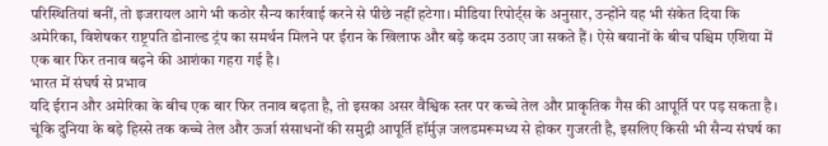परिस्थितियां बनीं, तो इजरायल आगे भी कठोर सैन्य कार्रवाई करने से पीछे नहीं हटेगा। मीडिया रिपोर्ट्स के अनुसार, उन्होंने यह भी संकेत दिया कि अमेरिका, विशेषकर राष्ट्रपति डोनाल्ड ट्रंप का समर्थन मिलने पर ईरान के खिलाफ और बड़े कदम उठाए जा सकते हैं। ऐसे बयानों के बीच पश्चिम एशिया में एक बार फिर तनाव बढ़ने की आशंका गहरा गई है।
भारत में संघर्ष से प्रभाव
यदि ईरान और अमेरिका के बीच एक बार फिर तनाव बढ़ता है, तो इसका असर वैश्विक स्तर पर कच्चे तेल और प्राकृतिक गैस की आपूर्ति पर पड़ सकता है। चूंकि दुनिया के बड़े हिस्से तक कच्चे तेल और ऊर्जा संसाधनों की समुद्री आपूर्ति हॉर्मुज़ जलडमरूमध्य से होकर गुजरती है, इसलिए किसी भी सैन्य संघर्ष का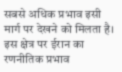सबसे अधिक प्रभाव इसी मार्ग पर देखने को मिलता है। इस क्षेत्र पर ईरान का रणनीतिक प्रभाव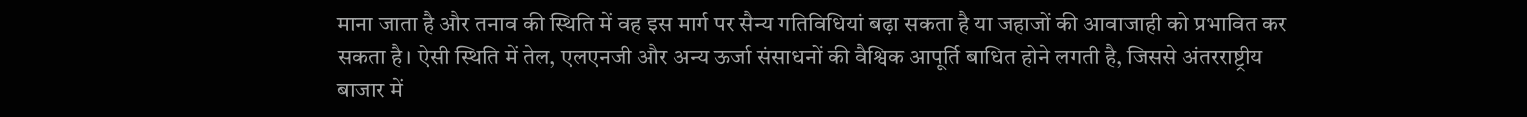माना जाता है और तनाव की स्थिति में वह इस मार्ग पर सैन्य गतिविधियां बढ़ा सकता है या जहाजों की आवाजाही को प्रभावित कर सकता है। ऐसी स्थिति में तेल, एलएनजी और अन्य ऊर्जा संसाधनों की वैश्विक आपूर्ति बाधित होने लगती है, जिससे अंतरराष्ट्रीय बाजार में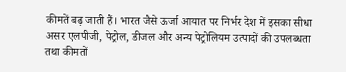कीमतें बढ़ जाती हैं। भारत जैसे ऊर्जा आयात पर निर्भर देश में इसका सीधा असर एलपीजी, पेट्रोल, डीजल और अन्य पेट्रोलियम उत्पादों की उपलब्धता तथा कीमतों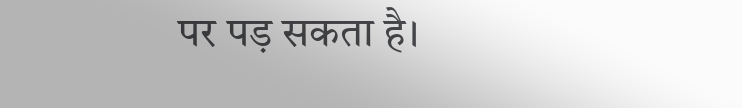पर पड़ सकता है।